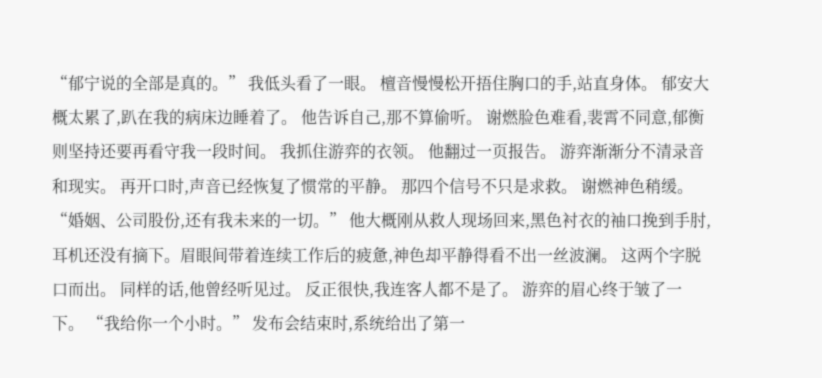“郁宁说的全部是真的。” 我低头看了一眼。 檀音慢慢松开捂住胸口的手,站直身体。 郁安大概太累了,趴在我的病床边睡着了。 他告诉自己,那不算偷听。 谢燃脸色难看,裴霄不同意,郁衡则坚持还要再看守我一段时间。 我抓住游弈的衣领。 他翻过一页报告。 游弈渐渐分不清录音和现实。 再开口时,声音已经恢复了惯常的平静。 那四个信号不只是求救。 谢燃神色稍缓。 “婚姻、公司股份,还有我未来的一切。” 他大概刚从救人现场回来,黑色衬衣的袖口挽到手肘,耳机还没有摘下。眉眼间带着连续工作后的疲惫,神色却平静得看不出一丝波澜。 这两个字脱口而出。 同样的话,他曾经听见过。 反正很快,我连客人都不是了。 游弈的眉心终于皱了一下。 “我给你一个小时。” 发布会结束时,系统给出了第一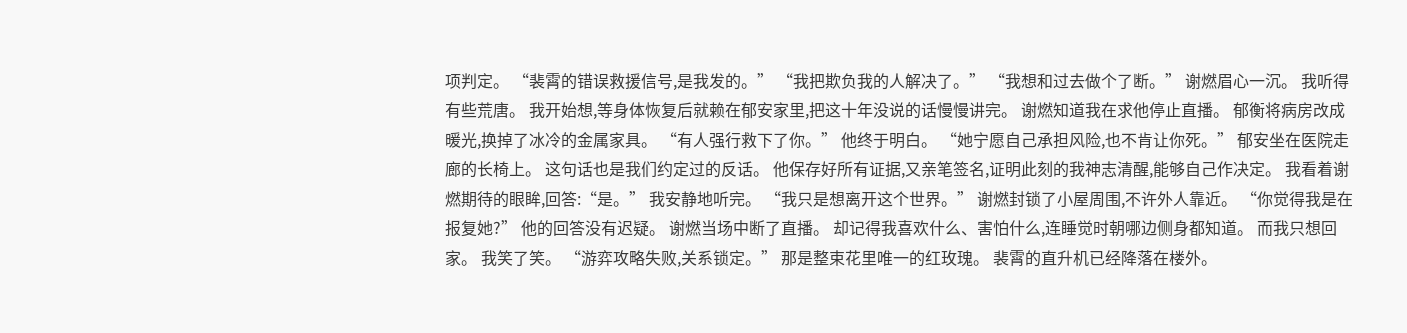项判定。 “裴霄的错误救援信号,是我发的。” “我把欺负我的人解决了。” “我想和过去做个了断。” 谢燃眉心一沉。 我听得有些荒唐。 我开始想,等身体恢复后就赖在郁安家里,把这十年没说的话慢慢讲完。 谢燃知道我在求他停止直播。 郁衡将病房改成暖光,换掉了冰冷的金属家具。 “有人强行救下了你。” 他终于明白。 “她宁愿自己承担风险,也不肯让你死。” 郁安坐在医院走廊的长椅上。 这句话也是我们约定过的反话。 他保存好所有证据,又亲笔签名,证明此刻的我神志清醒,能够自己作决定。 我看着谢燃期待的眼眸,回答:“是。” 我安静地听完。 “我只是想离开这个世界。” 谢燃封锁了小屋周围,不许外人靠近。 “你觉得我是在报复她?” 他的回答没有迟疑。 谢燃当场中断了直播。 却记得我喜欢什么、害怕什么,连睡觉时朝哪边侧身都知道。 而我只想回家。 我笑了笑。 “游弈攻略失败,关系锁定。” 那是整束花里唯一的红玫瑰。 裴霄的直升机已经降落在楼外。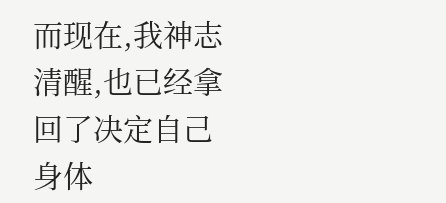而现在,我神志清醒,也已经拿回了决定自己身体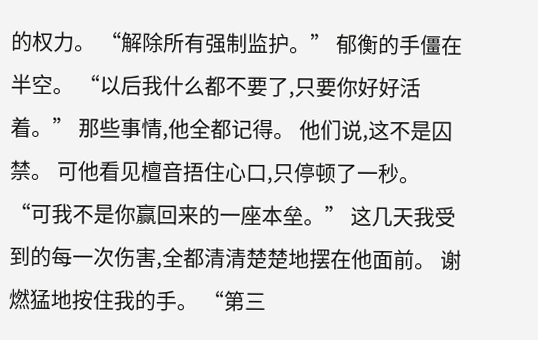的权力。 “解除所有强制监护。” 郁衡的手僵在半空。 “以后我什么都不要了,只要你好好活着。” 那些事情,他全都记得。 他们说,这不是囚禁。 可他看见檀音捂住心口,只停顿了一秒。 “可我不是你赢回来的一座本垒。” 这几天我受到的每一次伤害,全都清清楚楚地摆在他面前。 谢燃猛地按住我的手。 “第三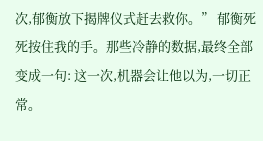次,郁衡放下揭牌仪式赶去救你。” 郁衡死死按住我的手。那些冷静的数据,最终全部变成一句: 这一次,机器会让他以为,一切正常。